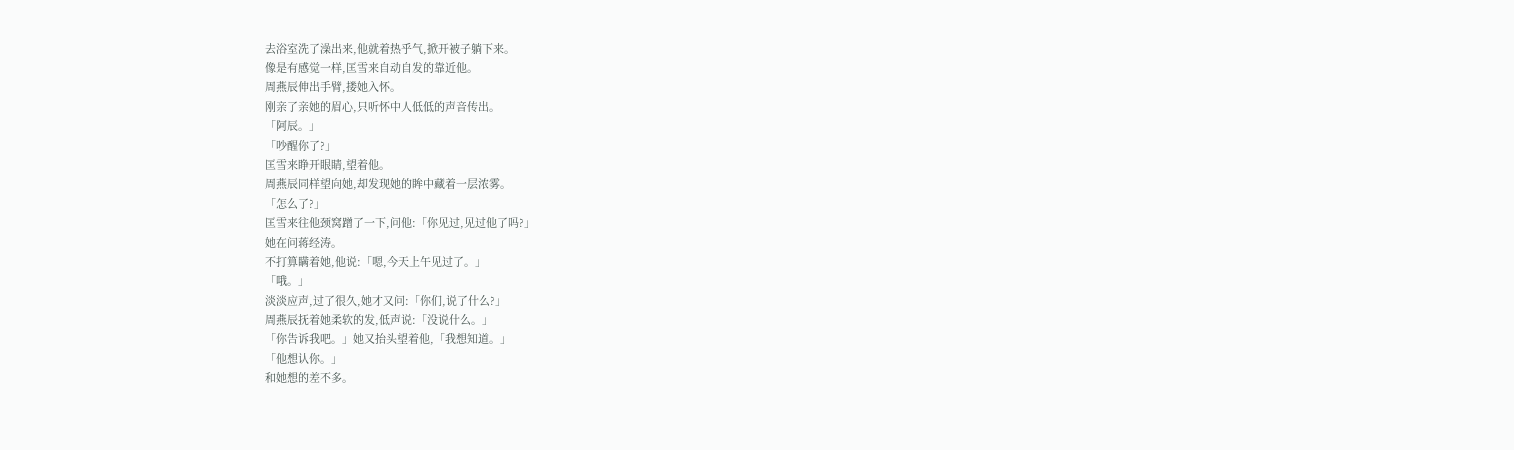去浴室洗了澡出来,他就着热乎气,掀开被子躺下来。
像是有感觉一样,匡雪来自动自发的靠近他。
周燕辰伸出手臂,搂她入怀。
刚亲了亲她的眉心,只听怀中人低低的声音传出。
「阿辰。」
「吵醒你了?」
匡雪来睁开眼睛,望着他。
周燕辰同样望向她,却发现她的眸中藏着一层浓雾。
「怎么了?」
匡雪来往他颈窝蹭了一下,问他:「你见过,见过他了吗?」
她在问蒋经涛。
不打算瞒着她,他说:「嗯,今天上午见过了。」
「哦。」
淡淡应声,过了很久,她才又问:「你们,说了什么?」
周燕辰抚着她柔软的发,低声说:「没说什么。」
「你告诉我吧。」她又抬头望着他,「我想知道。」
「他想认你。」
和她想的差不多。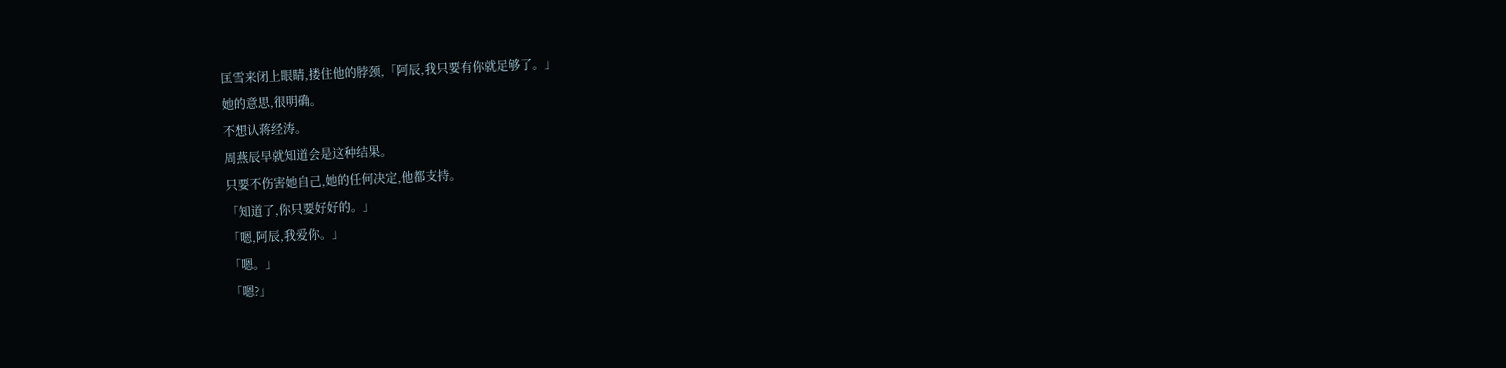匡雪来闭上眼睛,搂住他的脖颈,「阿辰,我只要有你就足够了。」
她的意思,很明确。
不想认蒋经涛。
周燕辰早就知道会是这种结果。
只要不伤害她自己,她的任何决定,他都支持。
「知道了,你只要好好的。」
「嗯,阿辰,我爱你。」
「嗯。」
「嗯?」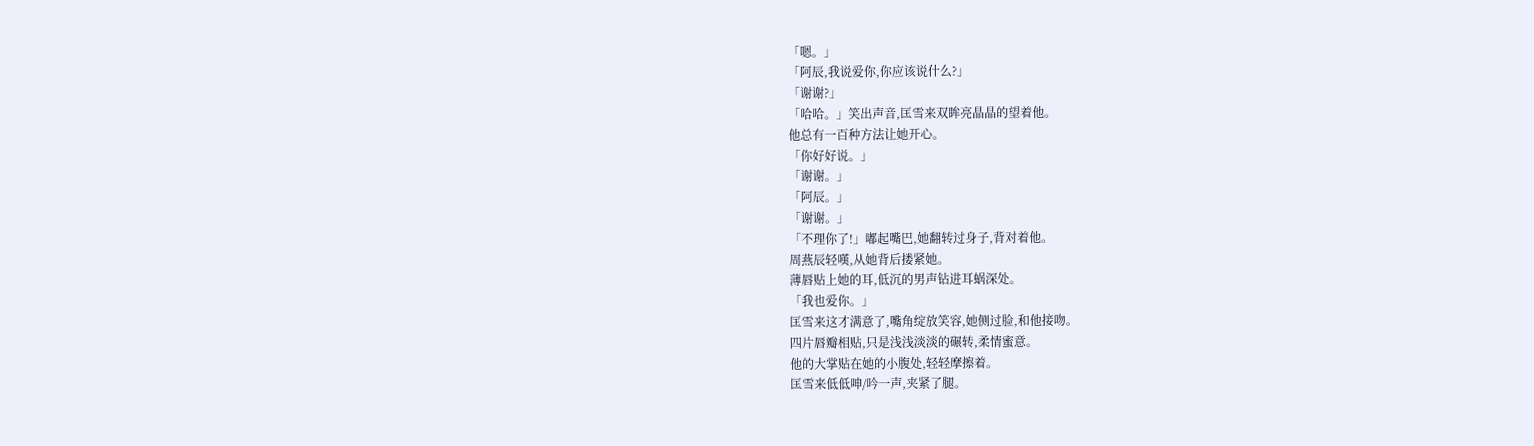「嗯。」
「阿辰,我说爱你,你应该说什么?」
「谢谢?」
「哈哈。」笑出声音,匡雪来双眸亮晶晶的望着他。
他总有一百种方法让她开心。
「你好好说。」
「谢谢。」
「阿辰。」
「谢谢。」
「不理你了!」嘟起嘴巴,她翻转过身子,背对着他。
周燕辰轻嘆,从她背后搂紧她。
薄唇贴上她的耳,低沉的男声钻进耳蜗深处。
「我也爱你。」
匡雪来这才满意了,嘴角绽放笑容,她侧过脸,和他接吻。
四片唇瓣相贴,只是浅浅淡淡的碾转,柔情蜜意。
他的大掌贴在她的小腹处,轻轻摩擦着。
匡雪来低低呻/吟一声,夹紧了腿。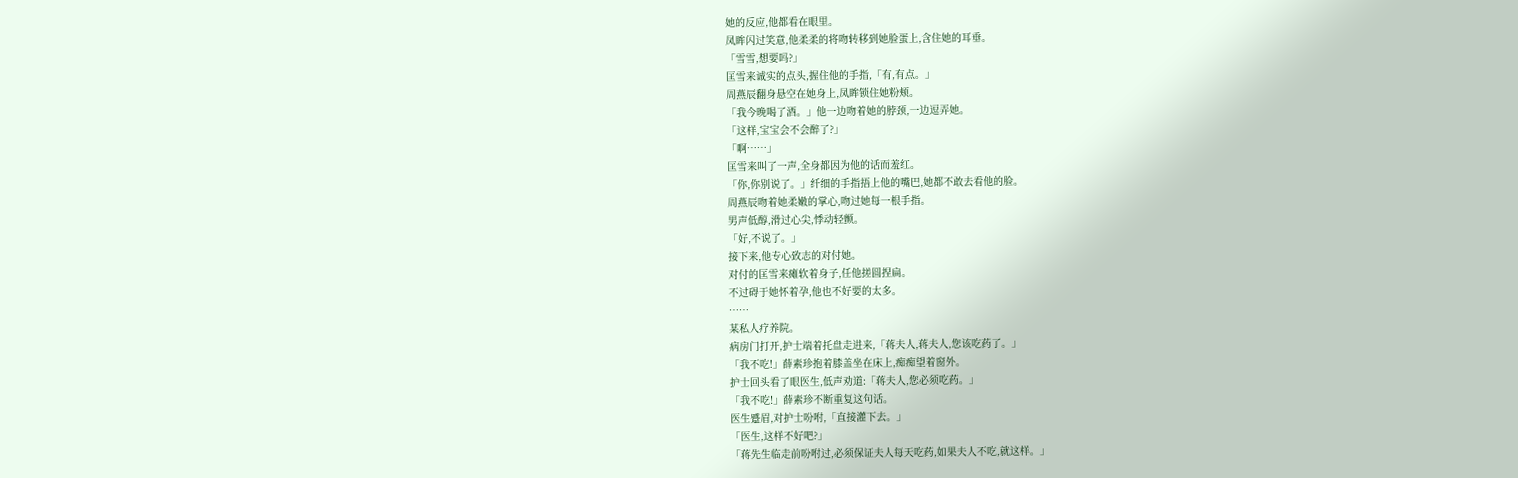她的反应,他都看在眼里。
凤眸闪过笑意,他柔柔的将吻转移到她脸蛋上,含住她的耳垂。
「雪雪,想要吗?」
匡雪来诚实的点头,握住他的手指,「有,有点。」
周燕辰翻身悬空在她身上,凤眸锁住她粉颊。
「我今晚喝了酒。」他一边吻着她的脖颈,一边逗弄她。
「这样,宝宝会不会醉了?」
「啊……」
匡雪来叫了一声,全身都因为他的话而羞红。
「你,你别说了。」纤细的手指捂上他的嘴巴,她都不敢去看他的脸。
周燕辰吻着她柔嫩的掌心,吻过她每一根手指。
男声低醇,滑过心尖,悸动轻颤。
「好,不说了。」
接下来,他专心致志的对付她。
对付的匡雪来瘫软着身子,任他搓圆捏扁。
不过碍于她怀着孕,他也不好要的太多。
……
某私人疗养院。
病房门打开,护士端着托盘走进来,「蒋夫人,蒋夫人,您该吃药了。」
「我不吃!」薛素珍抱着膝盖坐在床上,痴痴望着窗外。
护士回头看了眼医生,低声劝道:「蒋夫人,您必须吃药。」
「我不吃!」薛素珍不断重复这句话。
医生蹙眉,对护士吩咐,「直接灌下去。」
「医生,这样不好吧?」
「蒋先生临走前吩咐过,必须保证夫人每天吃药,如果夫人不吃,就这样。」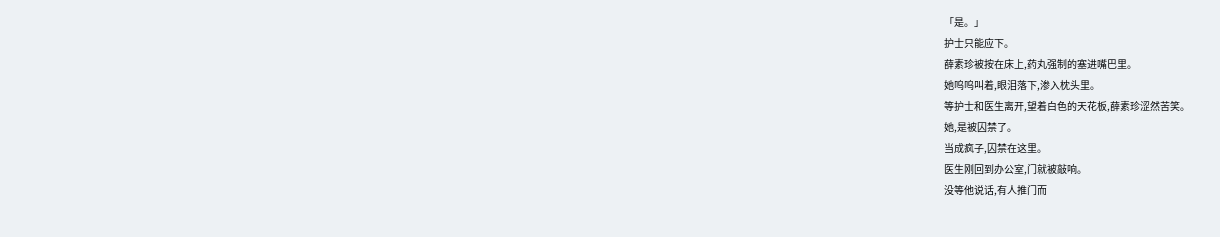「是。」
护士只能应下。
薛素珍被按在床上,药丸强制的塞进嘴巴里。
她呜呜叫着,眼泪落下,渗入枕头里。
等护士和医生离开,望着白色的天花板,薛素珍涩然苦笑。
她,是被囚禁了。
当成疯子,囚禁在这里。
医生刚回到办公室,门就被敲响。
没等他说话,有人推门而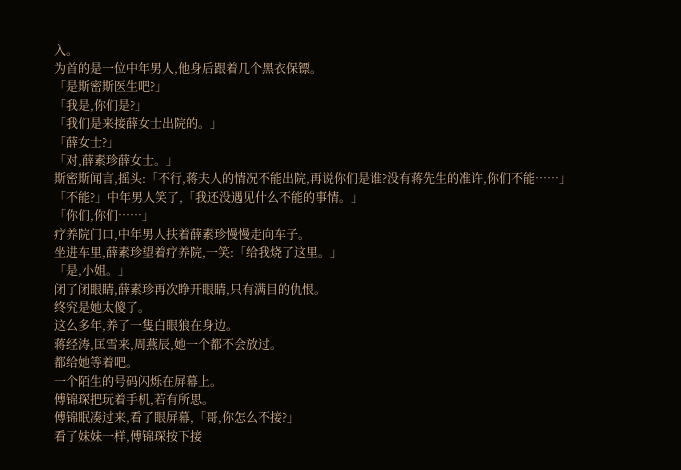入。
为首的是一位中年男人,他身后跟着几个黑衣保镖。
「是斯密斯医生吧?」
「我是,你们是?」
「我们是来接薛女士出院的。」
「薛女士?」
「对,薛素珍薛女士。」
斯密斯闻言,摇头:「不行,蒋夫人的情况不能出院,再说你们是谁?没有蒋先生的准许,你们不能……」
「不能?」中年男人笑了,「我还没遇见什么不能的事情。」
「你们,你们……」
疗养院门口,中年男人扶着薛素珍慢慢走向车子。
坐进车里,薛素珍望着疗养院,一笑:「给我烧了这里。」
「是,小姐。」
闭了闭眼睛,薛素珍再次睁开眼睛,只有满目的仇恨。
终究是她太傻了。
这么多年,养了一隻白眼狼在身边。
蒋经涛,匡雪来,周燕辰,她一个都不会放过。
都给她等着吧。
一个陌生的号码闪烁在屏幕上。
傅锦琛把玩着手机,若有所思。
傅锦眠凑过来,看了眼屏幕,「哥,你怎么不接?」
看了妹妹一样,傅锦琛按下接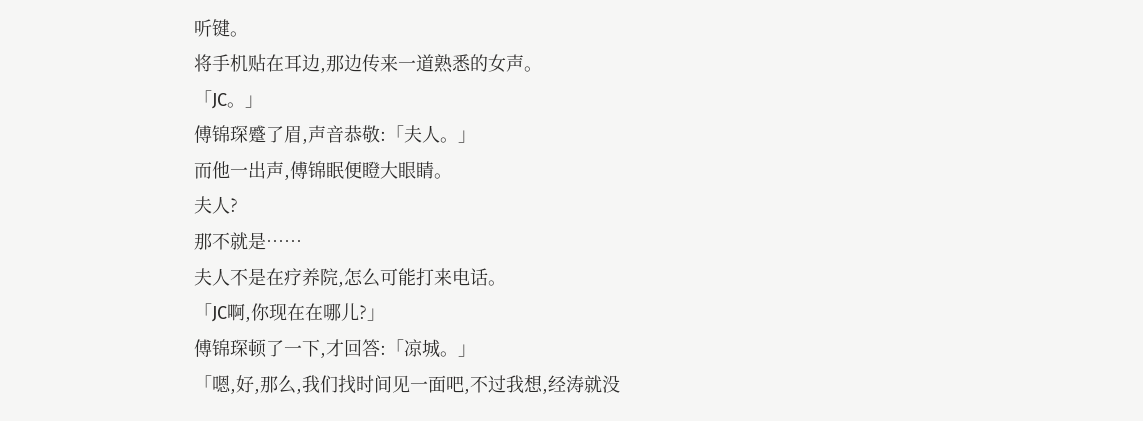听键。
将手机贴在耳边,那边传来一道熟悉的女声。
「JC。」
傅锦琛蹙了眉,声音恭敬:「夫人。」
而他一出声,傅锦眠便瞪大眼睛。
夫人?
那不就是……
夫人不是在疗养院,怎么可能打来电话。
「JC啊,你现在在哪儿?」
傅锦琛顿了一下,才回答:「凉城。」
「嗯,好,那么,我们找时间见一面吧,不过我想,经涛就没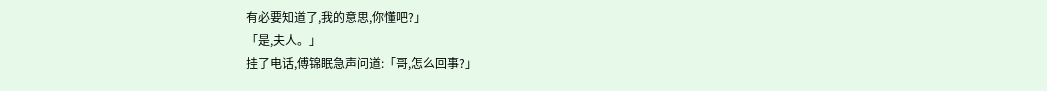有必要知道了,我的意思,你懂吧?」
「是,夫人。」
挂了电话,傅锦眠急声问道:「哥,怎么回事?」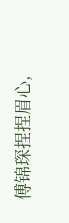傅锦琛捏捏眉心,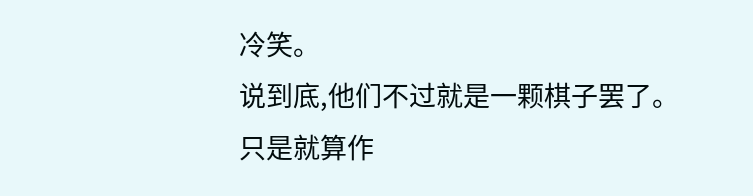冷笑。
说到底,他们不过就是一颗棋子罢了。
只是就算作